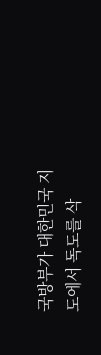국방부가 대한민국 지도에서 독도를 삭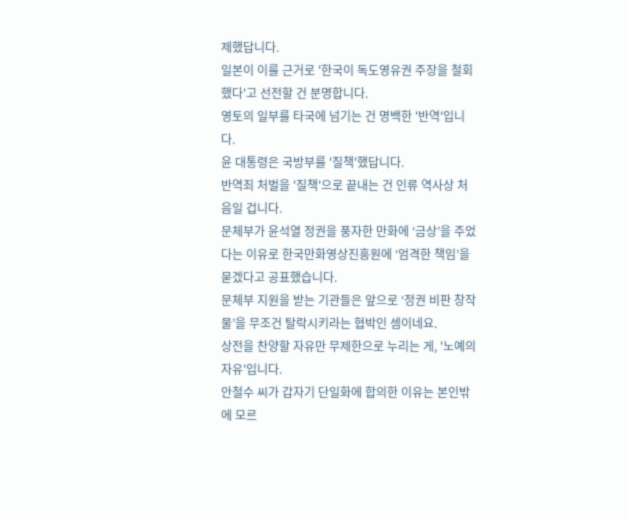제했답니다.
일본이 이를 근거로 '한국이 독도영유권 주장을 철회했다'고 선전할 건 분명합니다.
영토의 일부를 타국에 넘기는 건 명백한 '반역'입니다.
윤 대통령은 국방부를 '질책'했답니다.
반역죄 처벌을 '질책'으로 끝내는 건 인류 역사상 처음일 겁니다.
문체부가 윤석열 정권을 풍자한 만화에 ‘금상’을 주었다는 이유로 한국만화영상진흥원에 ‘엄격한 책임’을 묻겠다고 공표했습니다.
문체부 지원을 받는 기관들은 앞으로 ‘정권 비판 창작물’을 무조건 탈락시키라는 협박인 셈이네요.
상전을 찬양할 자유만 무제한으로 누리는 게, '노예의 자유'입니다.
안철수 씨가 갑자기 단일화에 합의한 이유는 본인밖에 모르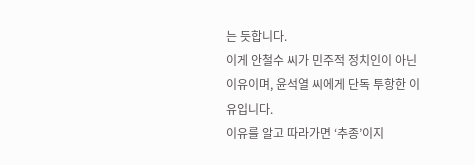는 듯합니다.
이게 안철수 씨가 민주적 정치인이 아닌 이유이며, 윤석열 씨에게 단독 투항한 이유입니다.
이유를 알고 따라가면 ‘추종’이지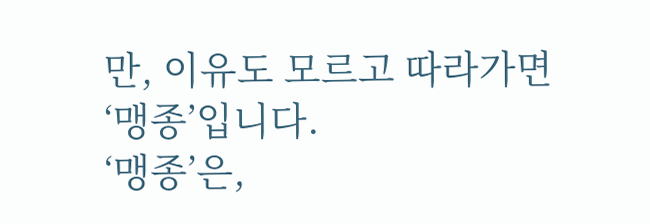만, 이유도 모르고 따라가면 ‘맹종’입니다.
‘맹종’은,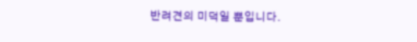반려견의 미덕일 뿐입니다.